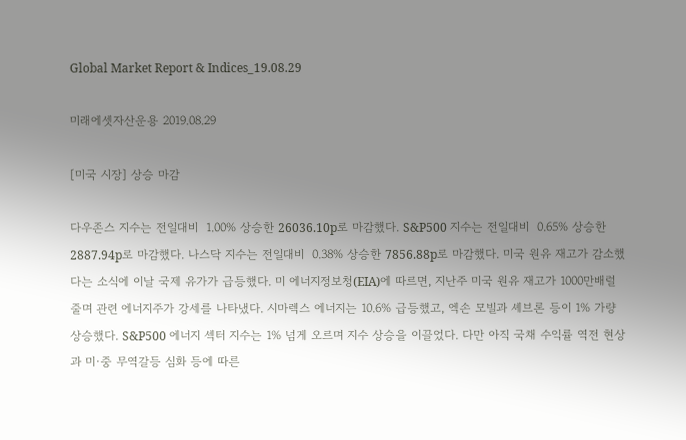Global Market Report & Indices_19.08.29

미래에셋자산운용 2019.08.29

[미국 시장] 상승 마감

다우존스 지수는 전일대비  1.00% 상승한 26036.10p로 마감했다. S&P500 지수는 전일대비  0.65% 상승한 2887.94p로 마감했다. 나스닥 지수는 전일대비  0.38% 상승한 7856.88p로 마감했다. 미국 원유 재고가 감소했다는 소식에 이날 국제 유가가 급등했다. 미 에너지정보청(EIA)에 따르면, 지난주 미국 원유 재고가 1000만배럴 줄며 관련 에너지주가 강세를 나타냈다. 시마렉스 에너지는 10.6% 급등했고, 엑손 모빌과 셰브론 등이 1% 가량 상승했다. S&P500 에너지 섹터 지수는 1% 넘게 오르며 지수 상승을 이끌었다. 다만 아직 국채 수익률 역전 현상과 미·중 무역갈등 심화 등에 따른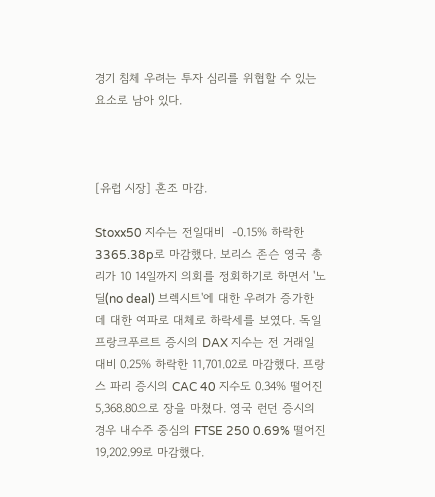경기 침체 우려는 투자 심리를 위협할 수 있는 요소로 남아 있다.



[유럽 시장] 혼조 마감.

Stoxx50 지수는 전일대비  -0.15% 하락한 3365.38p로 마감했다. 보리스 존슨 영국 총리가 10 14일까지 의회를 정회하기로 하면서 '노 딜(no deal) 브렉시트'에 대한 우려가 증가한 데 대한 여파로 대체로 하락세를 보였다. 독일 프랑크푸르트 증시의 DAX 지수는 전 거래일 대비 0.25% 하락한 11,701.02로 마감했다. 프랑스 파리 증시의 CAC 40 지수도 0.34% 떨어진 5,368.80으로 장을 마쳤다. 영국 런던 증시의 경우 내수주 중심의 FTSE 250 0.69% 떨어진 19,202.99로 마감했다.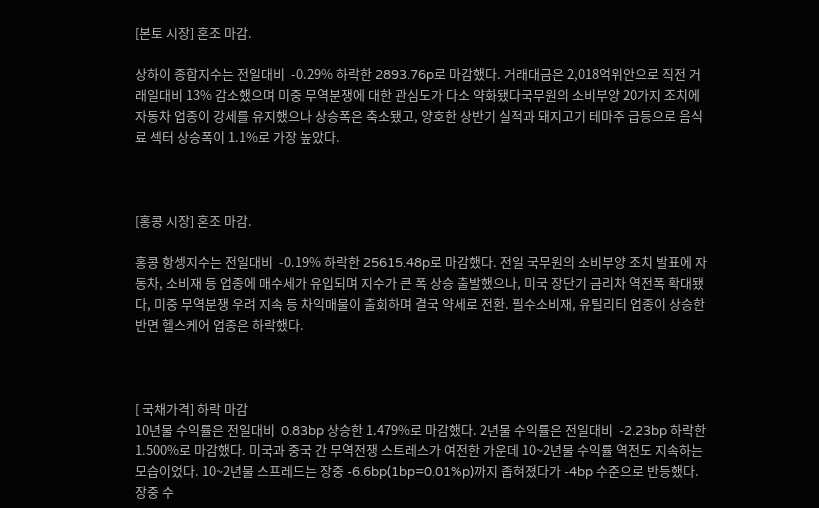[본토 시장] 혼조 마감.

상하이 종합지수는 전일대비  -0.29% 하락한 2893.76p로 마감했다. 거래대금은 2,018억위안으로 직전 거래일대비 13% 감소했으며 미중 무역분쟁에 대한 관심도가 다소 약화됐다국무원의 소비부양 20가지 조치에 자동차 업종이 강세를 유지했으나 상승폭은 축소됐고, 양호한 상반기 실적과 돼지고기 테마주 급등으로 음식료 섹터 상승폭이 1.1%로 가장 높았다.



[홍콩 시장] 혼조 마감.

홍콩 항셍지수는 전일대비  -0.19% 하락한 25615.48p로 마감했다. 전일 국무원의 소비부양 조치 발표에 자동차, 소비재 등 업종에 매수세가 유입되며 지수가 큰 폭 상승 출발했으나, 미국 장단기 금리차 역전폭 확대됐다, 미중 무역분쟁 우려 지속 등 차익매물이 출회하며 결국 약세로 전환. 필수소비재, 유틸리티 업종이 상승한 반면 헬스케어 업종은 하락했다.



[ 국채가격] 하락 마감
10년물 수익률은 전일대비  0.83bp 상승한 1.479%로 마감했다. 2년물 수익률은 전일대비  -2.23bp 하락한 1.500%로 마감했다. 미국과 중국 간 무역전쟁 스트레스가 여전한 가운데 10~2년물 수익률 역전도 지속하는 모습이었다. 10~2년물 스프레드는 장중 -6.6bp(1bp=0.01%p)까지 좁혀졌다가 -4bp 수준으로 반등했다. 장중 수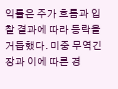익률은 주가 흐름과 입찰 결과에 따라 등락을 거듭했다. 미중 무역긴장과 이에 따른 경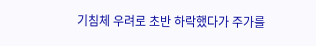기침체 우려로 초반 하락했다가 주가를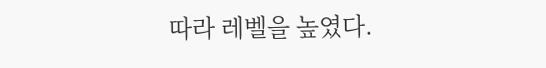따라 레벨을 높였다.